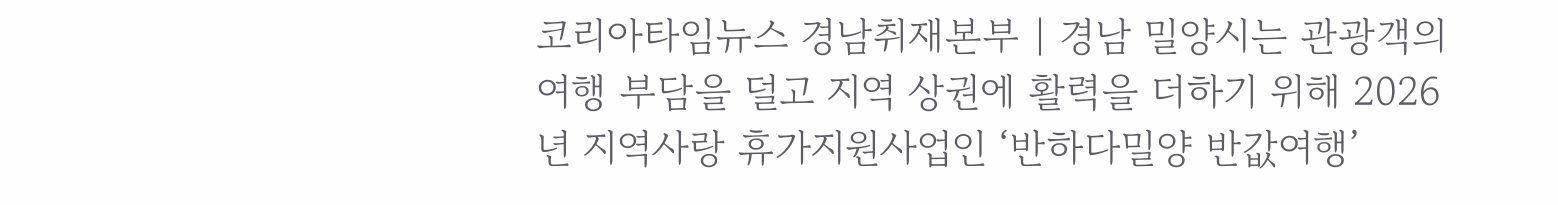코리아타임뉴스 경남취재본부 | 경남 밀양시는 관광객의 여행 부담을 덜고 지역 상권에 활력을 더하기 위해 2026년 지역사랑 휴가지원사업인 ‘반하다밀양 반값여행’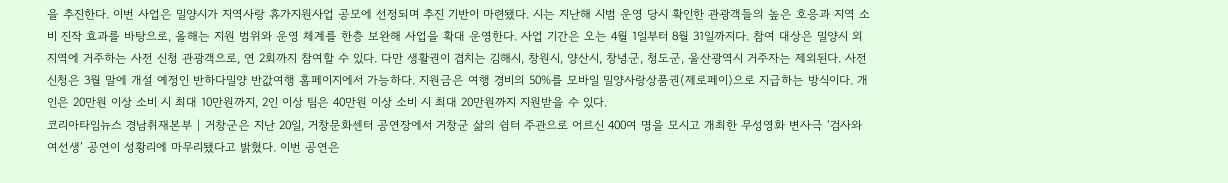을 추진한다. 이번 사업은 밀양시가 지역사랑 휴가지원사업 공모에 선정되며 추진 기반이 마련됐다. 시는 지난해 시범 운영 당시 확인한 관광객들의 높은 호응과 지역 소비 진작 효과를 바탕으로, 올해는 지원 범위와 운영 체계를 한층 보완해 사업을 확대 운영한다. 사업 기간은 오는 4월 1일부터 8월 31일까지다. 참여 대상은 밀양시 외 지역에 거주하는 사전 신청 관광객으로, 연 2회까지 참여할 수 있다. 다만 생활권이 겹치는 김해시, 창원시, 양산시, 창녕군, 청도군, 울산광역시 거주자는 제외된다. 사전 신청은 3월 말에 개설 예정인 반하다밀양 반값여행 홈페이지에서 가능하다. 지원금은 여행 경비의 50%를 모바일 밀양사랑상품권(제로페이)으로 지급하는 방식이다. 개인은 20만원 이상 소비 시 최대 10만원까지, 2인 이상 팀은 40만원 이상 소비 시 최대 20만원까지 지원받을 수 있다.
코리아타임뉴스 경남취재본부 | 거창군은 지난 20일, 거창문화센터 공연장에서 거창군 삶의 쉼터 주관으로 어르신 400여 명을 모시고 개최한 무성영화 변사극 ‘검사와 여선생’ 공연이 성황리에 마무리됐다고 밝혔다. 이번 공연은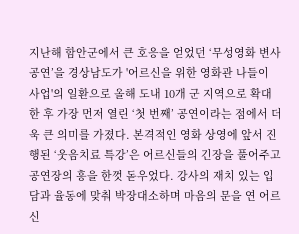지난해 함안군에서 큰 호응을 얻었던 ‘무성영화 변사공연’을 경상남도가 '어르신을 위한 영화관 나들이 사업'의 일환으로 올해 도내 10개 군 지역으로 확대한 후 가장 먼저 열린 ‘첫 번째’ 공연이라는 점에서 더욱 큰 의미를 가졌다. 본격적인 영화 상영에 앞서 진행된 ‘웃음치료 특강’은 어르신들의 긴장을 풀어주고 공연장의 흥을 한껏 돋우었다. 강사의 재치 있는 입담과 율동에 맞춰 박장대소하며 마음의 문을 연 어르신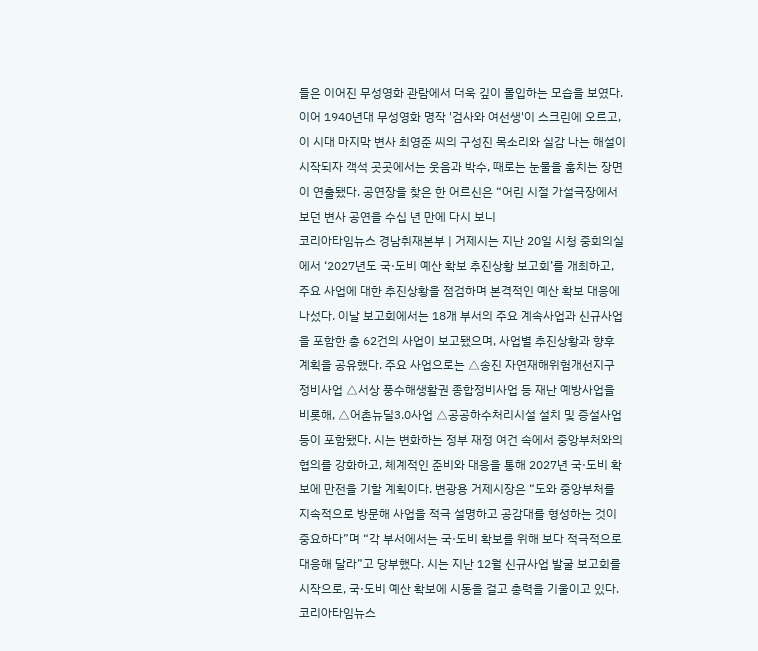들은 이어진 무성영화 관람에서 더욱 깊이 몰입하는 모습을 보였다. 이어 1940년대 무성영화 명작 '검사와 여선생'이 스크린에 오르고, 이 시대 마지막 변사 최영준 씨의 구성진 목소리와 실감 나는 해설이 시작되자 객석 곳곳에서는 웃음과 박수, 때로는 눈물을 훔치는 장면이 연출됐다. 공연장을 찾은 한 어르신은 “어린 시절 가설극장에서 보던 변사 공연을 수십 년 만에 다시 보니
코리아타임뉴스 경남취재본부 | 거제시는 지난 20일 시청 중회의실에서 ‘2027년도 국·도비 예산 확보 추진상황 보고회’를 개최하고, 주요 사업에 대한 추진상황을 점검하며 본격적인 예산 확보 대응에 나섰다. 이날 보고회에서는 18개 부서의 주요 계속사업과 신규사업을 포함한 총 62건의 사업이 보고됐으며, 사업별 추진상황과 향후 계획을 공유했다. 주요 사업으로는 △송진 자연재해위험개선지구 정비사업 △서상 풍수해생활권 종합정비사업 등 재난 예방사업을 비롯해, △어촌뉴딜3.0사업 △공공하수처리시설 설치 및 증설사업 등이 포함됐다. 시는 변화하는 정부 재정 여건 속에서 중앙부처와의 협의를 강화하고, 체계적인 준비와 대응을 통해 2027년 국·도비 확보에 만전을 기할 계획이다. 변광용 거제시장은 “도와 중앙부처를 지속적으로 방문해 사업을 적극 설명하고 공감대를 형성하는 것이 중요하다”며 “각 부서에서는 국·도비 확보를 위해 보다 적극적으로 대응해 달라”고 당부했다. 시는 지난 12월 신규사업 발굴 보고회를 시작으로, 국·도비 예산 확보에 시동을 걸고 총력을 기울이고 있다.
코리아타임뉴스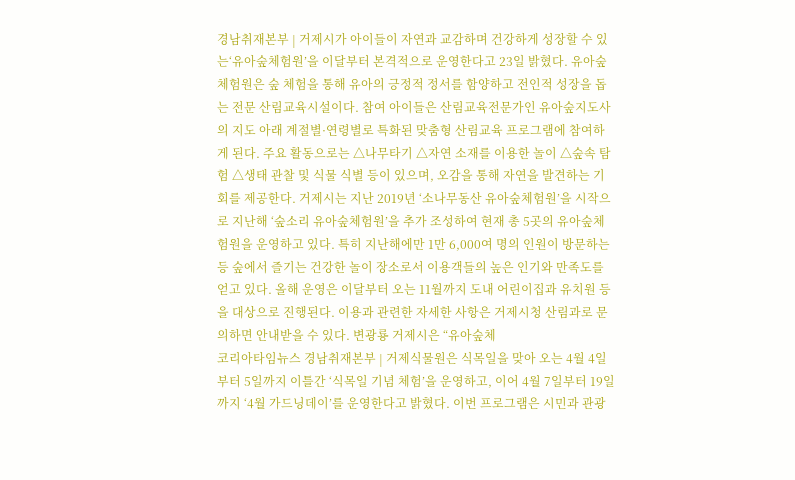경남취재본부 | 거제시가 아이들이 자연과 교감하며 건강하게 성장할 수 있는‘유아숲체험원’을 이달부터 본격적으로 운영한다고 23일 밝혔다. 유아숲체험원은 숲 체험을 통해 유아의 긍정적 정서를 함양하고 전인적 성장을 돕는 전문 산림교육시설이다. 참여 아이들은 산림교육전문가인 유아숲지도사의 지도 아래 계절별·연령별로 특화된 맞춤형 산림교육 프로그램에 참여하게 된다. 주요 활동으로는 △나무타기 △자연 소재를 이용한 놀이 △숲속 탐험 △생태 관찰 및 식물 식별 등이 있으며, 오감을 통해 자연을 발견하는 기회를 제공한다. 거제시는 지난 2019년 ‘소나무동산 유아숲체험원’을 시작으로 지난해 ‘숲소리 유아숲체험원’을 추가 조성하여 현재 총 5곳의 유아숲체험원을 운영하고 있다. 특히 지난해에만 1만 6,000여 명의 인원이 방문하는 등 숲에서 즐기는 건강한 놀이 장소로서 이용객들의 높은 인기와 만족도를 얻고 있다. 올해 운영은 이달부터 오는 11월까지 도내 어린이집과 유치원 등을 대상으로 진행된다. 이용과 관련한 자세한 사항은 거제시청 산림과로 문의하면 안내받을 수 있다. 변광룡 거제시은 “유아숲체
코리아타임뉴스 경남취재본부 | 거제식물원은 식목일을 맞아 오는 4월 4일부터 5일까지 이틀간 ‘식목일 기념 체험’을 운영하고, 이어 4월 7일부터 19일까지 ‘4월 가드닝데이’를 운영한다고 밝혔다. 이번 프로그램은 시민과 관광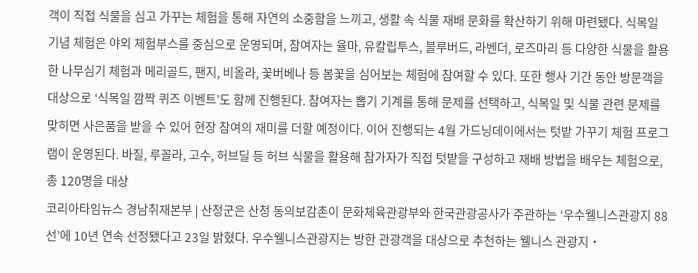객이 직접 식물을 심고 가꾸는 체험을 통해 자연의 소중함을 느끼고, 생활 속 식물 재배 문화를 확산하기 위해 마련됐다. 식목일 기념 체험은 야외 체험부스를 중심으로 운영되며, 참여자는 율마, 유칼립투스, 블루버드, 라벤더, 로즈마리 등 다양한 식물을 활용한 나무심기 체험과 메리골드, 팬지, 비올라, 꽃버베나 등 봄꽃을 심어보는 체험에 참여할 수 있다. 또한 행사 기간 동안 방문객을 대상으로 ‘식목일 깜짝 퀴즈 이벤트’도 함께 진행된다. 참여자는 뽑기 기계를 통해 문제를 선택하고, 식목일 및 식물 관련 문제를 맞히면 사은품을 받을 수 있어 현장 참여의 재미를 더할 예정이다. 이어 진행되는 4월 가드닝데이에서는 텃밭 가꾸기 체험 프로그램이 운영된다. 바질, 루꼴라, 고수, 허브딜 등 허브 식물을 활용해 참가자가 직접 텃밭을 구성하고 재배 방법을 배우는 체험으로, 총 120명을 대상
코리아타임뉴스 경남취재본부 | 산청군은 산청 동의보감촌이 문화체육관광부와 한국관광공사가 주관하는 ‘우수웰니스관광지 88선’에 10년 연속 선정됐다고 23일 밝혔다. 우수웰니스관광지는 방한 관광객을 대상으로 추천하는 웰니스 관광지‧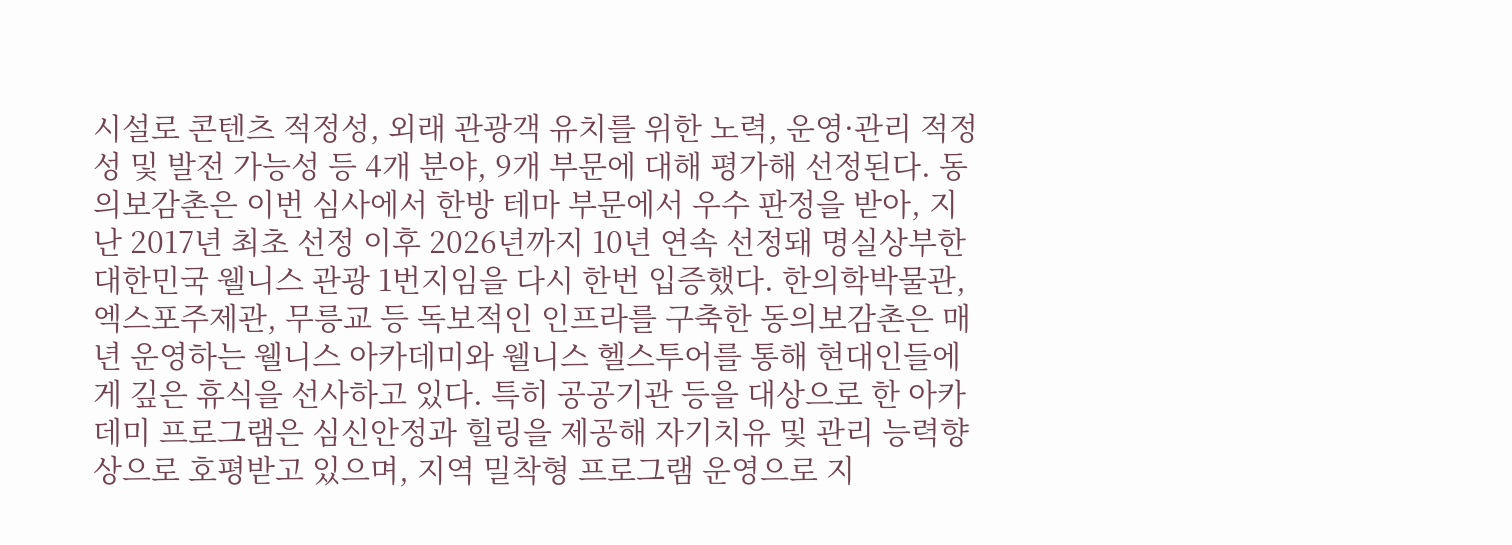시설로 콘텐츠 적정성, 외래 관광객 유치를 위한 노력, 운영·관리 적정성 및 발전 가능성 등 4개 분야, 9개 부문에 대해 평가해 선정된다. 동의보감촌은 이번 심사에서 한방 테마 부문에서 우수 판정을 받아, 지난 2017년 최초 선정 이후 2026년까지 10년 연속 선정돼 명실상부한 대한민국 웰니스 관광 1번지임을 다시 한번 입증했다. 한의학박물관, 엑스포주제관, 무릉교 등 독보적인 인프라를 구축한 동의보감촌은 매년 운영하는 웰니스 아카데미와 웰니스 헬스투어를 통해 현대인들에게 깊은 휴식을 선사하고 있다. 특히 공공기관 등을 대상으로 한 아카데미 프로그램은 심신안정과 힐링을 제공해 자기치유 및 관리 능력향상으로 호평받고 있으며, 지역 밀착형 프로그램 운영으로 지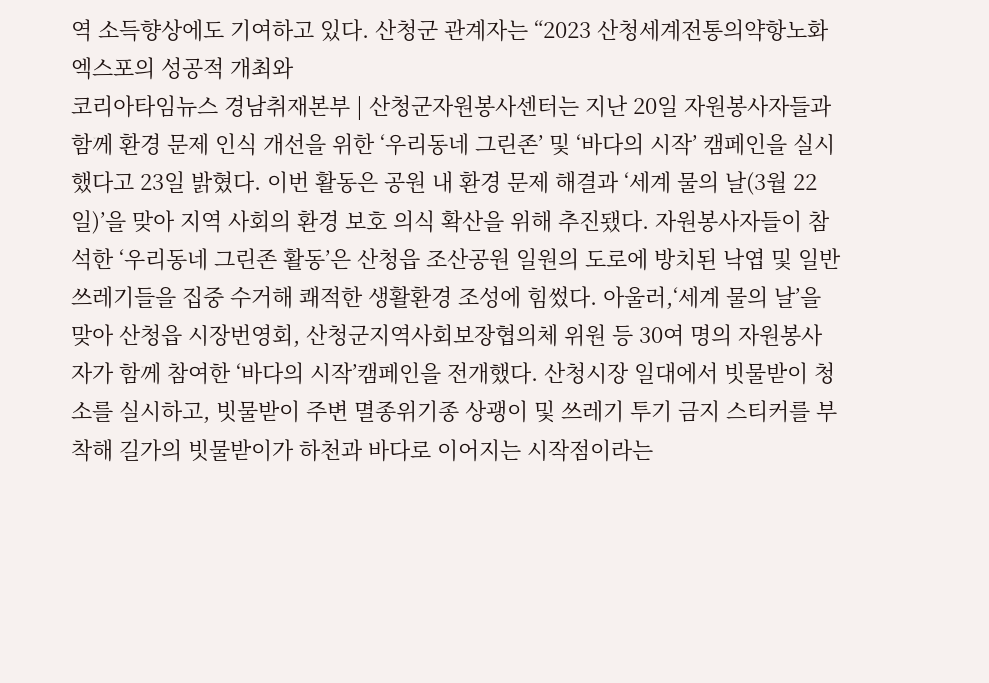역 소득향상에도 기여하고 있다. 산청군 관계자는 “2023 산청세계전통의약항노화엑스포의 성공적 개최와
코리아타임뉴스 경남취재본부 | 산청군자원봉사센터는 지난 20일 자원봉사자들과 함께 환경 문제 인식 개선을 위한 ‘우리동네 그린존’ 및 ‘바다의 시작’ 캠페인을 실시했다고 23일 밝혔다. 이번 활동은 공원 내 환경 문제 해결과 ‘세계 물의 날(3월 22일)’을 맞아 지역 사회의 환경 보호 의식 확산을 위해 추진됐다. 자원봉사자들이 참석한 ‘우리동네 그린존 활동’은 산청읍 조산공원 일원의 도로에 방치된 낙엽 및 일반쓰레기들을 집중 수거해 쾌적한 생활환경 조성에 힘썼다. 아울러,‘세계 물의 날’을 맞아 산청읍 시장번영회, 산청군지역사회보장협의체 위원 등 30여 명의 자원봉사자가 함께 참여한 ‘바다의 시작’캠페인을 전개했다. 산청시장 일대에서 빗물받이 청소를 실시하고, 빗물받이 주변 멸종위기종 상괭이 및 쓰레기 투기 금지 스티커를 부착해 길가의 빗물받이가 하천과 바다로 이어지는 시작점이라는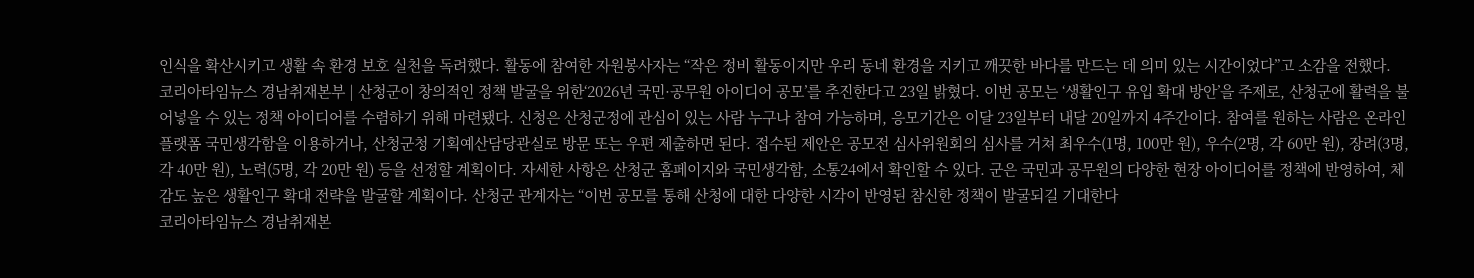인식을 확산시키고 생활 속 환경 보호 실천을 독려했다. 활동에 참여한 자원봉사자는 “작은 정비 활동이지만 우리 동네 환경을 지키고 깨끗한 바다를 만드는 데 의미 있는 시간이었다”고 소감을 전했다.
코리아타임뉴스 경남취재본부 | 산청군이 창의적인 정책 발굴을 위한‘2026년 국민·공무원 아이디어 공모’를 추진한다고 23일 밝혔다. 이번 공모는 ‘생활인구 유입 확대 방안’을 주제로, 산청군에 활력을 불어넣을 수 있는 정책 아이디어를 수렴하기 위해 마련됐다. 신청은 산청군정에 관심이 있는 사람 누구나 참여 가능하며, 응모기간은 이달 23일부터 내달 20일까지 4주간이다. 참여를 원하는 사람은 온라인 플랫폼 국민생각함을 이용하거나, 산청군청 기획예산담당관실로 방문 또는 우편 제출하면 된다. 접수된 제안은 공모전 심사위원회의 심사를 거쳐 최우수(1명, 100만 원), 우수(2명, 각 60만 원), 장려(3명, 각 40만 원), 노력(5명, 각 20만 원) 등을 선정할 계획이다. 자세한 사항은 산청군 홈페이지와 국민생각함, 소통24에서 확인할 수 있다. 군은 국민과 공무원의 다양한 현장 아이디어를 정책에 반영하여, 체감도 높은 생활인구 확대 전략을 발굴할 계획이다. 산청군 관계자는 “이번 공모를 통해 산청에 대한 다양한 시각이 반영된 참신한 정책이 발굴되길 기대한다
코리아타임뉴스 경남취재본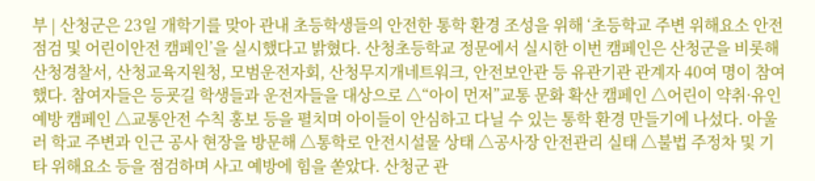부 | 산청군은 23일 개학기를 맞아 관내 초등학생들의 안전한 통학 환경 조성을 위해 ‘초등학교 주변 위해요소 안전점검 및 어린이안전 캠페인’을 실시했다고 밝혔다. 산청초등학교 정문에서 실시한 이번 캠페인은 산청군을 비롯해 산청경찰서, 산청교육지원청, 모범운전자회, 산청무지개네트워크, 안전보안관 등 유관기관 관계자 40여 명이 참여했다. 참여자들은 등굣길 학생들과 운전자들을 대상으로 △“아이 먼저”교통 문화 확산 캠페인 △어린이 약취·유인 예방 캠페인 △교통안전 수칙 홍보 등을 펼치며 아이들이 안심하고 다닐 수 있는 통학 환경 만들기에 나섰다. 아울러 학교 주변과 인근 공사 현장을 방문해 △통학로 안전시설물 상태 △공사장 안전관리 실태 △불법 주정차 및 기타 위해요소 등을 점검하며 사고 예방에 힘을 쏟았다. 산청군 관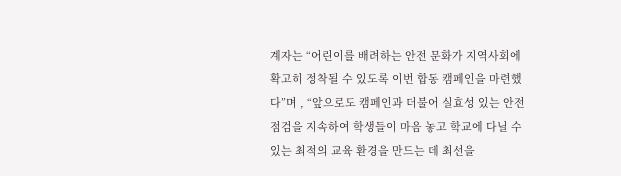계자는 “어린이를 배려하는 안전 문화가 지역사회에 확고히 정착될 수 있도록 이번 합동 캠페인을 마련했다”며 , “앞으로도 캠페인과 더불어 실효성 있는 안전점검을 지속하여 학생들이 마음 놓고 학교에 다닐 수 있는 최적의 교육 환경을 만드는 데 최선을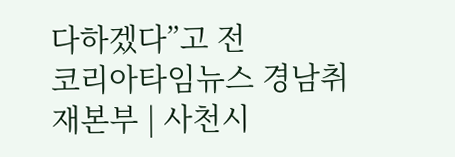다하겠다”고 전
코리아타임뉴스 경남취재본부 | 사천시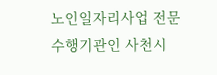노인일자리사업 전문 수행기관인 사천시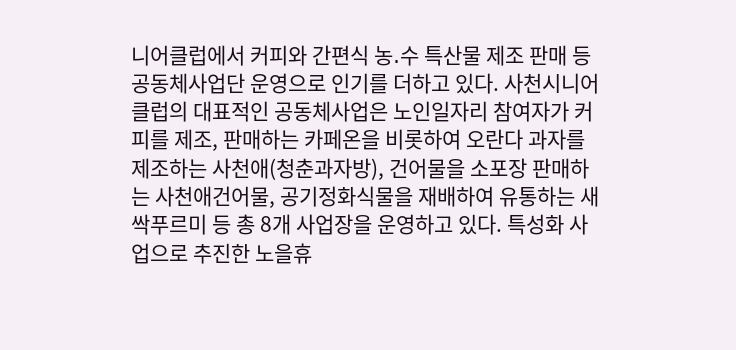니어클럽에서 커피와 간편식 농․수 특산물 제조 판매 등 공동체사업단 운영으로 인기를 더하고 있다. 사천시니어클럽의 대표적인 공동체사업은 노인일자리 참여자가 커피를 제조, 판매하는 카페온을 비롯하여 오란다 과자를 제조하는 사천애(청춘과자방), 건어물을 소포장 판매하는 사천애건어물, 공기정화식물을 재배하여 유통하는 새싹푸르미 등 총 8개 사업장을 운영하고 있다. 특성화 사업으로 추진한 노을휴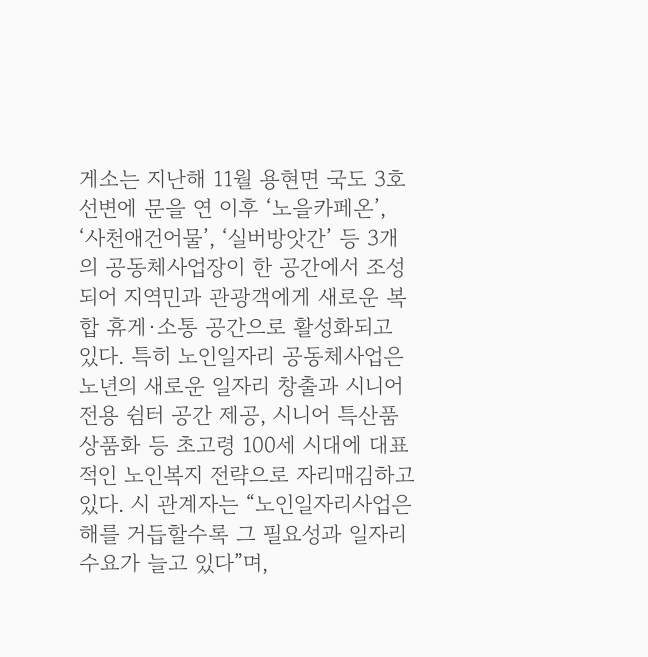게소는 지난해 11월 용현면 국도 3호선변에 문을 연 이후 ‘노을카페온’, ‘사천애건어물’, ‘실버방앗간’ 등 3개의 공동체사업장이 한 공간에서 조성되어 지역민과 관광객에게 새로운 복합 휴게·소통 공간으로 활성화되고 있다. 특히 노인일자리 공동체사업은 노년의 새로운 일자리 창출과 시니어 전용 쉼터 공간 제공, 시니어 특산품 상품화 등 초고령 100세 시대에 대표적인 노인복지 전략으로 자리매김하고 있다. 시 관계자는 “노인일자리사업은 해를 거듭할수록 그 필요성과 일자리 수요가 늘고 있다”며,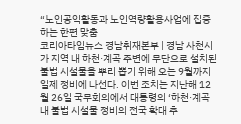“노인공익활동과 노인역량활용사업에 집중하는 한편 맞춤
코리아타임뉴스 경남취재본부 | 경남 사천시가 지역 내 하천·계곡 주변에 무단으로 설치된 불법 시설물을 뿌리 뽑기 위해 오는 9월까지 일제 정비에 나선다. 이번 조치는 지난해 12월 26일 국무회의에서 대통령의 ‘하천·계곡 내 불법 시설물 정비의 전국 확대 추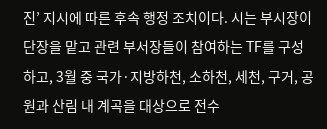진’ 지시에 따른 후속 행정 조치이다. 시는 부시장이 단장을 맡고 관련 부서장들이 참여하는 TF를 구성하고, 3월 중 국가·지방하천, 소하천, 세천, 구거, 공원과 산림 내 계곡을 대상으로 전수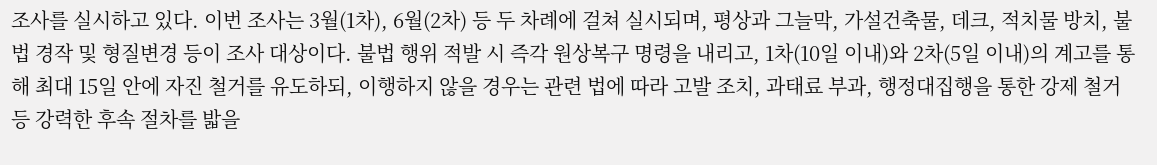조사를 실시하고 있다. 이번 조사는 3월(1차), 6월(2차) 등 두 차례에 걸쳐 실시되며, 평상과 그늘막, 가설건축물, 데크, 적치물 방치, 불법 경작 및 형질변경 등이 조사 대상이다. 불법 행위 적발 시 즉각 원상복구 명령을 내리고, 1차(10일 이내)와 2차(5일 이내)의 계고를 통해 최대 15일 안에 자진 철거를 유도하되, 이행하지 않을 경우는 관련 법에 따라 고발 조치, 과태료 부과, 행정대집행을 통한 강제 철거 등 강력한 후속 절차를 밟을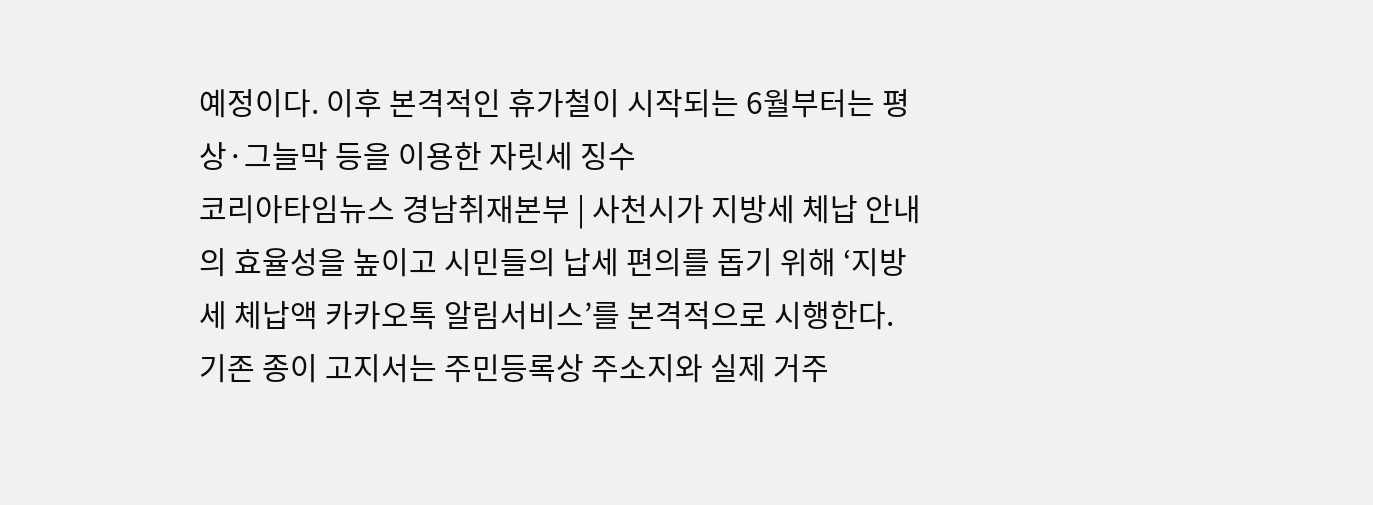예정이다. 이후 본격적인 휴가철이 시작되는 6월부터는 평상·그늘막 등을 이용한 자릿세 징수
코리아타임뉴스 경남취재본부 | 사천시가 지방세 체납 안내의 효율성을 높이고 시민들의 납세 편의를 돕기 위해 ‘지방세 체납액 카카오톡 알림서비스’를 본격적으로 시행한다. 기존 종이 고지서는 주민등록상 주소지와 실제 거주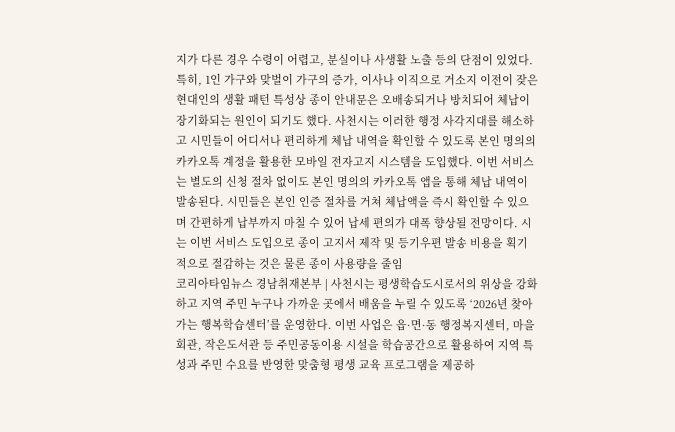지가 다른 경우 수령이 어렵고, 분실이나 사생활 노출 등의 단점이 있었다. 특히, 1인 가구와 맞벌이 가구의 증가, 이사나 이직으로 거소지 이전이 잦은 현대인의 생활 패턴 특성상 종이 안내문은 오배송되거나 방치되어 체납이 장기화되는 원인이 되기도 했다. 사천시는 이러한 행정 사각지대를 해소하고 시민들이 어디서나 편리하게 체납 내역을 확인할 수 있도록 본인 명의의 카카오톡 계정을 활용한 모바일 전자고지 시스템을 도입했다. 이번 서비스는 별도의 신청 절차 없이도 본인 명의의 카카오톡 앱을 통해 체납 내역이 발송된다. 시민들은 본인 인증 절차를 거쳐 체납액을 즉시 확인할 수 있으며 간편하게 납부까지 마칠 수 있어 납세 편의가 대폭 향상될 전망이다. 시는 이번 서비스 도입으로 종이 고지서 제작 및 등기우편 발송 비용을 획기적으로 절감하는 것은 물론 종이 사용량을 줄임
코리아타임뉴스 경남취재본부 | 사천시는 평생학습도시로서의 위상을 강화하고 지역 주민 누구나 가까운 곳에서 배움을 누릴 수 있도록 ‘2026년 찾아가는 행복학습센터’를 운영한다. 이번 사업은 읍·면·동 행정복지센터, 마을회관, 작은도서관 등 주민공동이용 시설을 학습공간으로 활용하여 지역 특성과 주민 수요를 반영한 맞춤형 평생 교육 프로그램을 제공하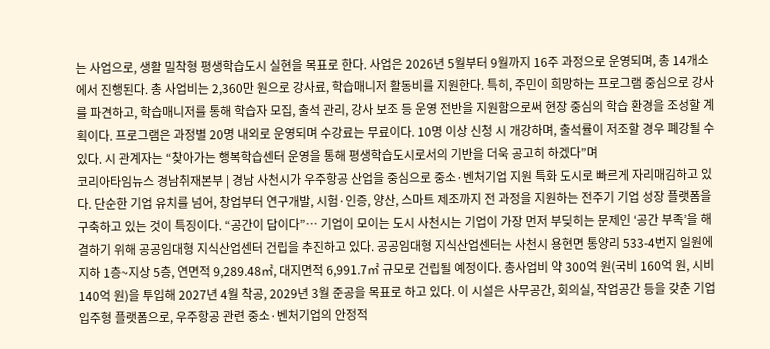는 사업으로, 생활 밀착형 평생학습도시 실현을 목표로 한다. 사업은 2026년 5월부터 9월까지 16주 과정으로 운영되며, 총 14개소에서 진행된다. 총 사업비는 2,360만 원으로 강사료, 학습매니저 활동비를 지원한다. 특히, 주민이 희망하는 프로그램 중심으로 강사를 파견하고, 학습매니저를 통해 학습자 모집, 출석 관리, 강사 보조 등 운영 전반을 지원함으로써 현장 중심의 학습 환경을 조성할 계획이다. 프로그램은 과정별 20명 내외로 운영되며 수강료는 무료이다. 10명 이상 신청 시 개강하며, 출석률이 저조할 경우 폐강될 수 있다. 시 관계자는 “찾아가는 행복학습센터 운영을 통해 평생학습도시로서의 기반을 더욱 공고히 하겠다”며
코리아타임뉴스 경남취재본부 | 경남 사천시가 우주항공 산업을 중심으로 중소·벤처기업 지원 특화 도시로 빠르게 자리매김하고 있다. 단순한 기업 유치를 넘어, 창업부터 연구개발, 시험·인증, 양산, 스마트 제조까지 전 과정을 지원하는 전주기 기업 성장 플랫폼을 구축하고 있는 것이 특징이다. “공간이 답이다”… 기업이 모이는 도시 사천시는 기업이 가장 먼저 부딪히는 문제인 ‘공간 부족’을 해결하기 위해 공공임대형 지식산업센터 건립을 추진하고 있다. 공공임대형 지식산업센터는 사천시 용현면 통양리 533-4번지 일원에 지하 1층~지상 5층, 연면적 9,289.48㎡, 대지면적 6,991.7㎡ 규모로 건립될 예정이다. 총사업비 약 300억 원(국비 160억 원, 시비 140억 원)을 투입해 2027년 4월 착공, 2029년 3월 준공을 목표로 하고 있다. 이 시설은 사무공간, 회의실, 작업공간 등을 갖춘 기업 입주형 플랫폼으로, 우주항공 관련 중소·벤처기업의 안정적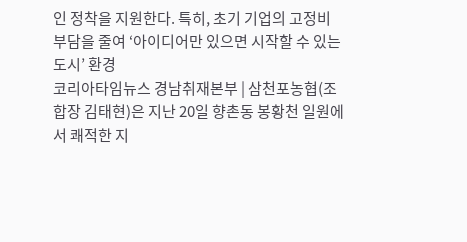인 정착을 지원한다. 특히, 초기 기업의 고정비 부담을 줄여 ‘아이디어만 있으면 시작할 수 있는 도시’ 환경
코리아타임뉴스 경남취재본부 | 삼천포농협(조합장 김태현)은 지난 20일 향촌동 봉황천 일원에서 쾌적한 지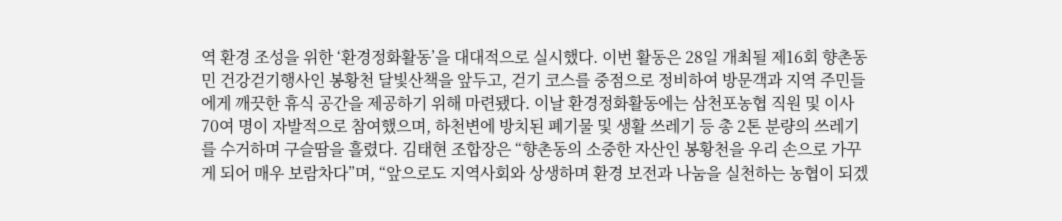역 환경 조성을 위한 ‘환경정화활동’을 대대적으로 실시했다. 이번 활동은 28일 개최될 제16회 향촌동민 건강걷기행사인 봉황천 달빛산책을 앞두고, 걷기 코스를 중점으로 정비하여 방문객과 지역 주민들에게 깨끗한 휴식 공간을 제공하기 위해 마련됐다. 이날 환경정화활동에는 삼천포농협 직원 및 이사 70여 명이 자발적으로 참여했으며, 하천변에 방치된 폐기물 및 생활 쓰레기 등 총 2톤 분량의 쓰레기를 수거하며 구슬땀을 흘렸다. 김태현 조합장은 “향촌동의 소중한 자산인 봉황천을 우리 손으로 가꾸게 되어 매우 보람차다”며, “앞으로도 지역사회와 상생하며 환경 보전과 나눔을 실천하는 농협이 되겠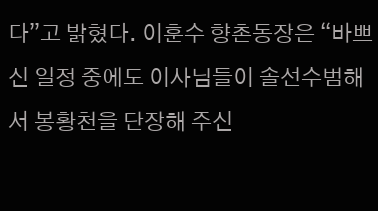다”고 밝혔다. 이훈수 향촌동장은 “바쁘신 일정 중에도 이사님들이 솔선수범해서 봉황천을 단장해 주신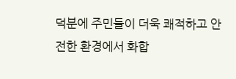덕분에 주민들이 더욱 쾌적하고 안전한 환경에서 화합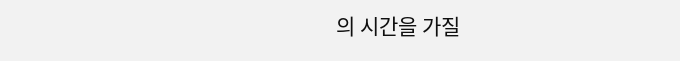의 시간을 가질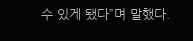수 있게 됐다”며 말했다.